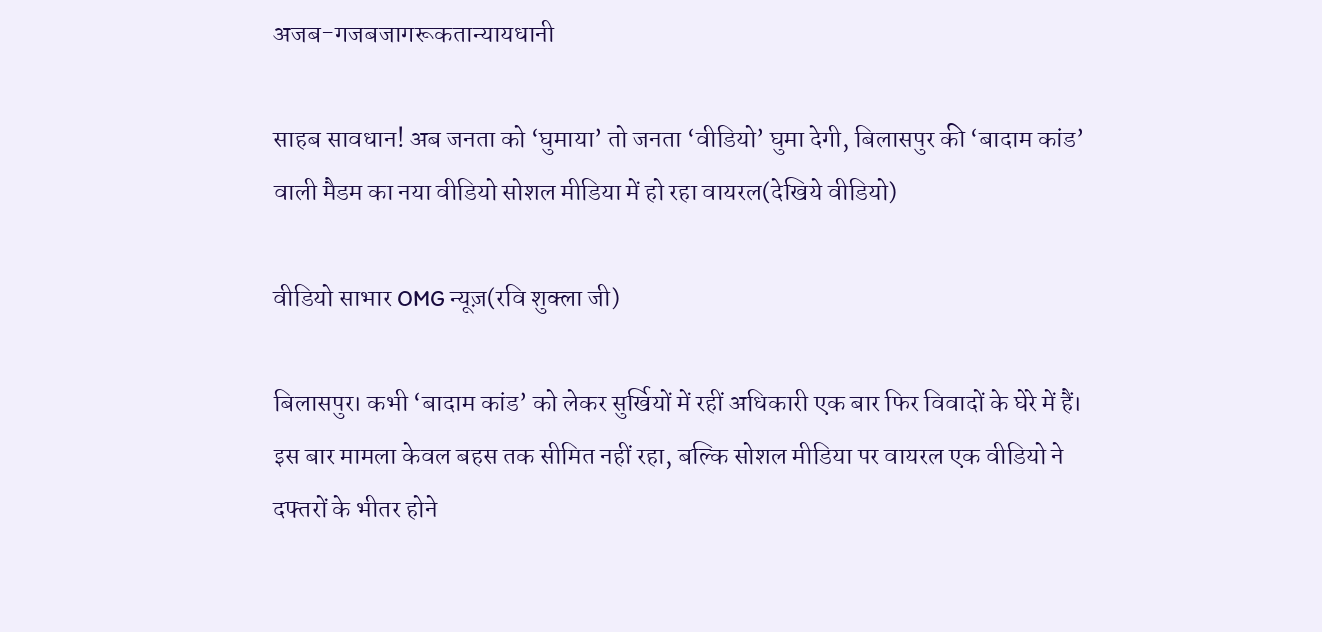अजब-गजबजागरूकतान्यायधानी

साहब सावधान! अब जनता को ‘घुमाया’ तो जनता ‘वीडियो’ घुमा देगी, बिलासपुर की ‘बादाम कांड’ वाली मैडम का नया वीडियो सोशल मीडिया में हो रहा वायरल(देखिये वीडियो)

वीडियो साभार OMG न्यूज़(रवि शुक्ला जी)

बिलासपुर। कभी ‘बादाम कांड’ को लेकर सुर्खियों में रहीं अधिकारी एक बार फिर विवादों के घेरे में हैं। इस बार मामला केवल बहस तक सीमित नहीं रहा, बल्कि सोशल मीडिया पर वायरल एक वीडियो ने दफ्तरों के भीतर होने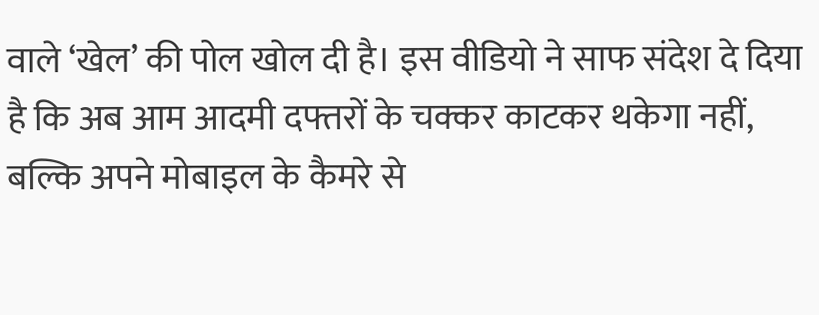वाले ‘खेल’ की पोल खोल दी है। इस वीडियो ने साफ संदेश दे दिया है कि अब आम आदमी दफ्तरों के चक्कर काटकर थकेगा नहीं, बल्कि अपने मोबाइल के कैमरे से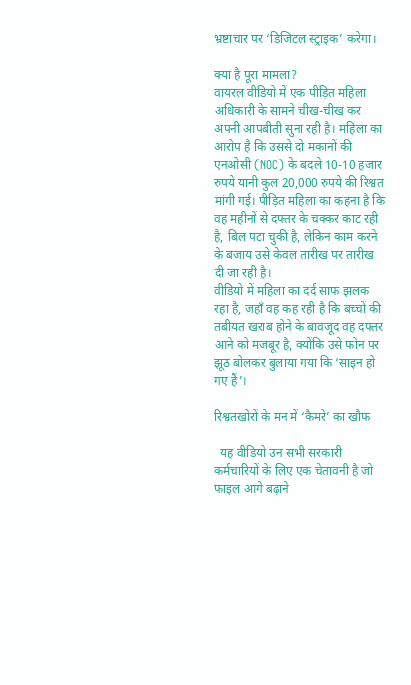भ्रष्टाचार पर ‘डिजिटल स्ट्राइक’ करेगा।

क्या है पूरा मामला?
वायरल वीडियो में एक पीड़ित महिला अधिकारी के सामने चीख-चीख कर अपनी आपबीती सुना रही है। महिला का आरोप है कि उससे दो मकानों की एनओसी (NOC) के बदले 10-10 हजार रुपये यानी कुल 20,000 रुपये की रिश्वत मांगी गई। पीड़ित महिला का कहना है कि वह महीनों से दफ्तर के चक्कर काट रही है, बिल पटा चुकी है, लेकिन काम करने के बजाय उसे केवल तारीख पर तारीख दी जा रही है।
वीडियो में महिला का दर्द साफ झलक रहा है, जहाँ वह कह रही है कि बच्चों की तबीयत खराब होने के बावजूद वह दफ्तर आने को मजबूर है, क्योंकि उसे फोन पर झूठ बोलकर बुलाया गया कि ‘साइन हो गए हैं’।

रिश्वतखोरों के मन में ‘कैमरे’ का खौफ

  यह वीडियो उन सभी सरकारी कर्मचारियों के लिए एक चेतावनी है जो फाइल आगे बढ़ाने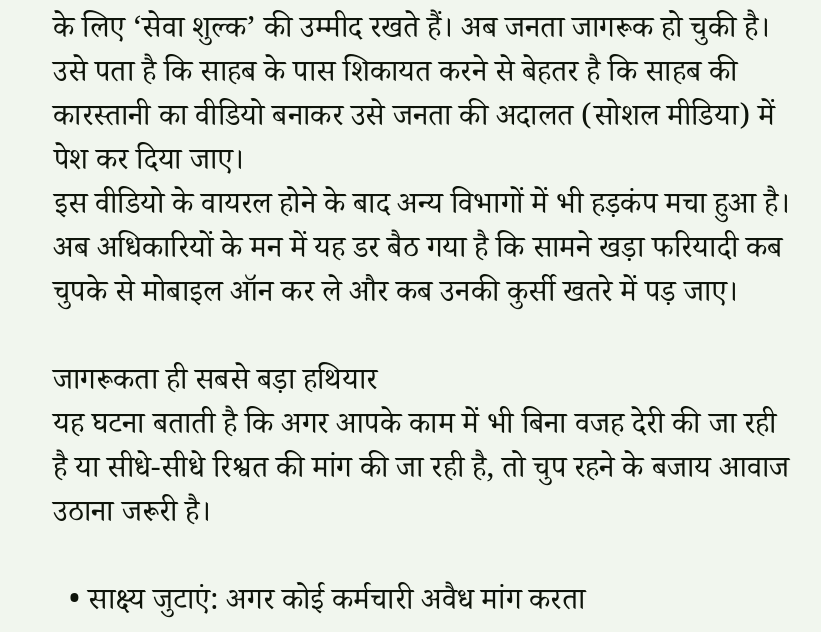के लिए ‘सेवा शुल्क’ की उम्मीद रखते हैं। अब जनता जागरूक हो चुकी है। उसे पता है कि साहब के पास शिकायत करने से बेहतर है कि साहब की कारस्तानी का वीडियो बनाकर उसे जनता की अदालत (सोशल मीडिया) में पेश कर दिया जाए।
इस वीडियो के वायरल होने के बाद अन्य विभागों में भी हड़कंप मचा हुआ है। अब अधिकारियों के मन में यह डर बैठ गया है कि सामने खड़ा फरियादी कब चुपके से मोबाइल ऑन कर ले और कब उनकी कुर्सी खतरे में पड़ जाए।

जागरूकता ही सबसे बड़ा हथियार
यह घटना बताती है कि अगर आपके काम में भी बिना वजह देरी की जा रही है या सीधे-सीधे रिश्वत की मांग की जा रही है, तो चुप रहने के बजाय आवाज उठाना जरूरी है।

  • साक्ष्य जुटाएं: अगर कोई कर्मचारी अवैध मांग करता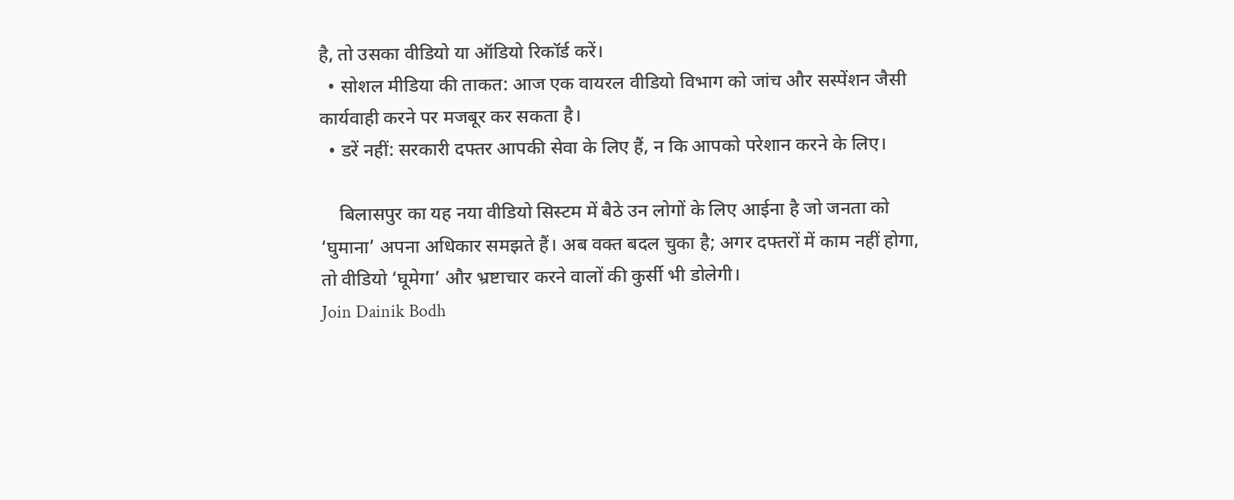है, तो उसका वीडियो या ऑडियो रिकॉर्ड करें।
  • सोशल मीडिया की ताकत: आज एक वायरल वीडियो विभाग को जांच और सस्पेंशन जैसी कार्यवाही करने पर मजबूर कर सकता है।
  • डरें नहीं: सरकारी दफ्तर आपकी सेवा के लिए हैं, न कि आपको परेशान करने के लिए।

    बिलासपुर का यह नया वीडियो सिस्टम में बैठे उन लोगों के लिए आईना है जो जनता को ‘घुमाना’ अपना अधिकार समझते हैं। अब वक्त बदल चुका है; अगर दफ्तरों में काम नहीं होगा, तो वीडियो ‘घूमेगा’ और भ्रष्टाचार करने वालों की कुर्सी भी डोलेगी।
Join Dainik Bodh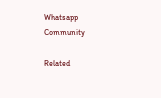Whatsapp Community

Related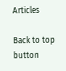Articles

Back to top button